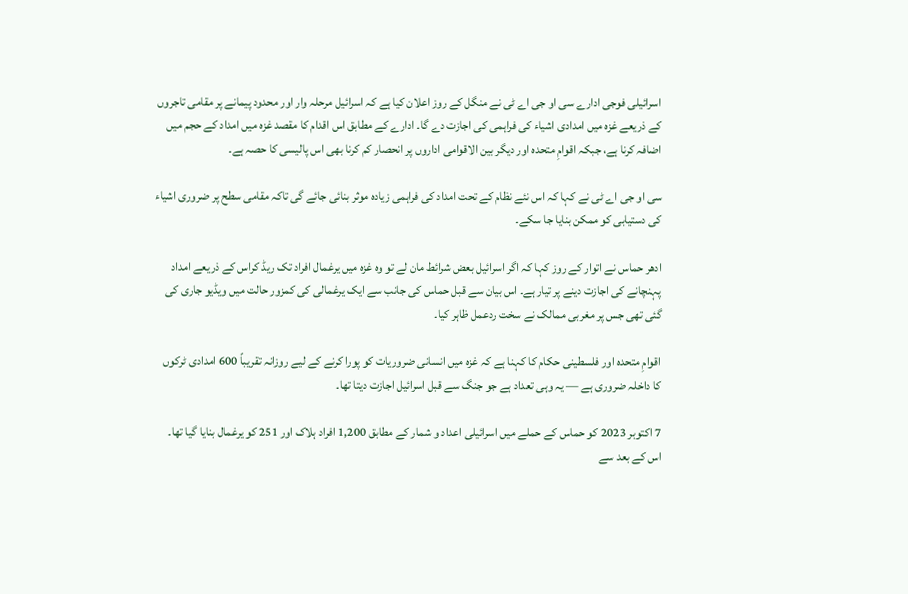اسرائیلی فوجی ادارے سی او جی اے ٹی نے منگل کے روز اعلان کیا ہے کہ اسرائیل مرحلہ وار اور محدود پیمانے پر مقامی تاجروں کے ذریعے غزہ میں امدادی اشیاء کی فراہمی کی اجازت دے گا۔ ادارے کے مطابق اس اقدام کا مقصد غزہ میں امداد کے حجم میں اضافہ کرنا ہے، جبکہ اقوامِ متحدہ اور دیگر بین الاقوامی اداروں پر انحصار کم کرنا بھی اس پالیسی کا حصہ ہے۔

سی او جی اے ٹی نے کہا کہ اس نئے نظام کے تحت امداد کی فراہمی زیادہ موثر بنائی جائے گی تاکہ مقامی سطح پر ضروری اشیاء کی دستیابی کو ممکن بنایا جا سکے۔

ادھر حماس نے اتوار کے روز کہا کہ اگر اسرائیل بعض شرائط مان لے تو وہ غزہ میں یرغمال افراد تک ریڈ کراس کے ذریعے امداد پہنچانے کی اجازت دینے پر تیار ہے۔ اس بیان سے قبل حماس کی جانب سے ایک یرغمالی کی کمزور حالت میں ویڈیو جاری کی گئی تھی جس پر مغربی ممالک نے سخت ردعمل ظاہر کیا۔

اقوامِ متحدہ اور فلسطینی حکام کا کہنا ہے کہ غزہ میں انسانی ضروریات کو پورا کرنے کے لیے روزانہ تقریباً 600 امدادی ٹرکوں کا داخلہ ضروری ہے — یہ وہی تعداد ہے جو جنگ سے قبل اسرائیل اجازت دیتا تھا۔

7 اکتوبر 2023 کو حماس کے حملے میں اسرائیلی اعداد و شمار کے مطابق 1,200 افراد ہلاک اور 251 کو یرغمال بنایا گیا تھا۔ اس کے بعد سے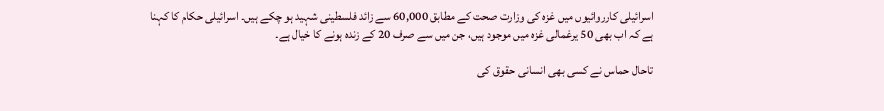اسرائیلی کارروائیوں میں غزہ کی وزارت صحت کے مطابق 60,000 سے زائد فلسطینی شہید ہو چکے ہیں۔ اسرائیلی حکام کا کہنا ہے کہ اب بھی 50 یرغمالی غزہ میں موجود ہیں، جن میں سے صرف 20 کے زندہ ہونے کا خیال ہے۔

تاحال حماس نے کسی بھی انسانی حقوق کی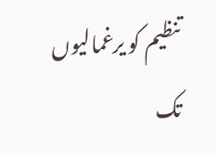تنظیم کو یرغمالیوں تک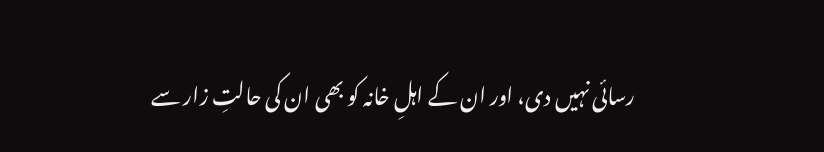رسائی نہیں دی، اور ان کے اہلِ خانہ کو بھی ان کی حالتِ زار سے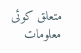متعلق کوئی معلومات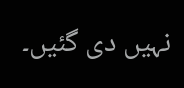نہیں دی گئیں۔